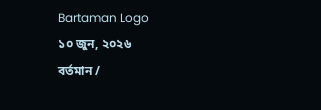Bartaman Logo
১০ জুন, ২০২৬
বর্তমান /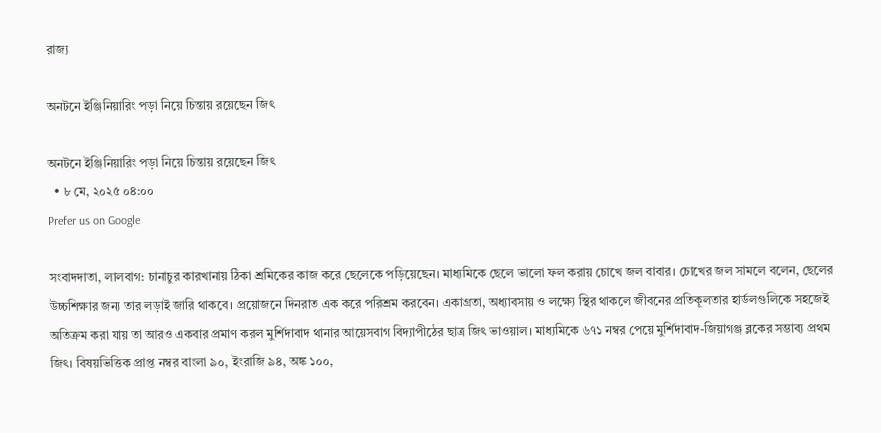রাজ্য

অনটনে ইঞ্জিনিয়ারিং পড়া নিয়ে চিন্তায় রয়েছেন জিৎ

অনটনে ইঞ্জিনিয়ারিং পড়া নিয়ে চিন্তায় রয়েছেন জিৎ
  • ৮ মে, ২০২৫ ০৪:০০
Prefer us on Google

সংবাদদাতা, লালবাগ: চানাচুর কারখানায় ঠিকা শ্রমিকের কাজ করে ছেলেকে পড়িয়েছেন। মাধ্যমিকে ছেলে ভালো ফল করায় চোখে জল বাবার। চোখের জল সামলে বলেন, ছেলের উচ্চশিক্ষার জন্য তার লড়াই জারি থাকবে। প্রয়োজনে দিনরাত এক করে পরিশ্রম করবেন। একাগ্রতা, অধ্যাবসায় ও লক্ষ্যে স্থির থাকলে জীবনের প্রতিকূলতার হার্ডলগুলিকে সহজেই অতিক্রম করা যায় তা আরও একবার প্রমাণ করল মুর্শিদাবাদ থানার আয়েসবাগ বিদ্যাপীঠের ছাত্র জিৎ ভাওয়াল। মাধ্যমিকে ৬৭১ নম্বর পেয়ে মুর্শিদাবাদ-জিয়াগঞ্জ ব্লকের সম্ভাব্য প্রথম জিৎ। বিষয়ভিত্তিক প্রাপ্ত নম্বর বাংলা ৯০, ইংরাজি ৯৪, অঙ্ক ১০০,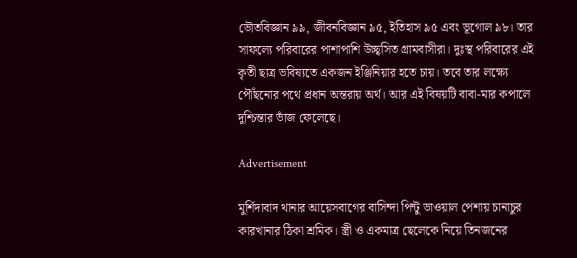ভৌতবিজ্ঞান ৯৯, জীবনবিজ্ঞান ৯৫, ইতিহাস ৯৫ এবং ভূগোল ৯৮। তার সাফল্যে পরিবারের পাশাপাশি উচ্ছ্বসিত গ্রামবাসীরা। দুঃস্থ পরিবারের এই কৃতী ছাত্র ভবিষ্যতে একজন ইঞ্জিনিয়ার হতে চায়। তবে তার লক্ষ্যে পৌঁছনোর পথে প্রধান অন্তরায় অর্থ। আর এই বিষয়টি বাবা-মার কপালে দুশ্চিন্তার ভাঁজ ফেলেছে।

Advertisement

মুর্শিদাবাদ থানার আয়েসবাগের বাসিন্দা পিন্টু ভাওয়াল পেশায় চানাচুর কারখানার ঠিকা শ্রমিক। স্ত্রী ও একমাত্র ছেলেকে নিয়ে তিনজনের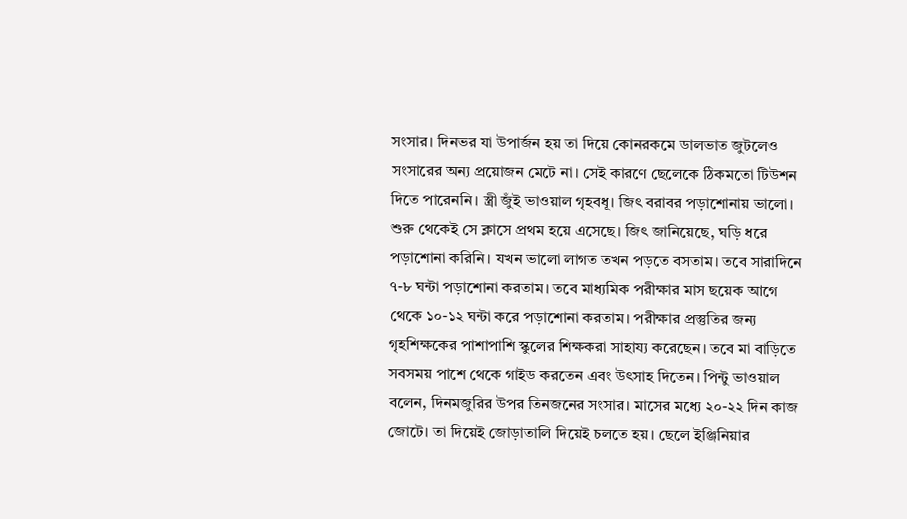সংসার। দিনভর যা উপার্জন হয় তা দিয়ে কোনরকমে ডালভাত জুটলেও সংসারের অন্য প্রয়োজন মেটে না। সেই কারণে ছেলেকে ঠিকমতো টিউশন দিতে পারেননি। স্ত্রী জুঁই ভাওয়াল গৃহবধূ। জিৎ বরাবর পড়াশোনায় ভালো। শুরু থেকেই সে ক্লাসে প্রথম হয়ে এসেছে। জিৎ জানিয়েছে, ঘড়ি ধরে পড়াশোনা করিনি। যখন ভালো লাগত তখন পড়তে বসতাম। তবে সারাদিনে ৭-৮ ঘন্টা পড়াশোনা করতাম। তবে মাধ্যমিক পরীক্ষার মাস ছয়েক আগে থেকে ১০-১২ ঘন্টা করে পড়াশোনা করতাম। পরীক্ষার প্রস্তুতির জন্য গৃহশিক্ষকের পাশাপাশি স্কুলের শিক্ষকরা সাহায্য করেছেন। তবে মা বাড়িতে সবসময় পাশে থেকে গাইড করতেন এবং উৎসাহ দিতেন। পিন্টু ভাওয়াল বলেন, দিনমজুরির উপর তিনজনের সংসার। মাসের মধ্যে ২০-২২ দিন কাজ জোটে। তা দিয়েই জোড়াতালি দিয়েই চলতে হয়। ছেলে ইঞ্জিনিয়ার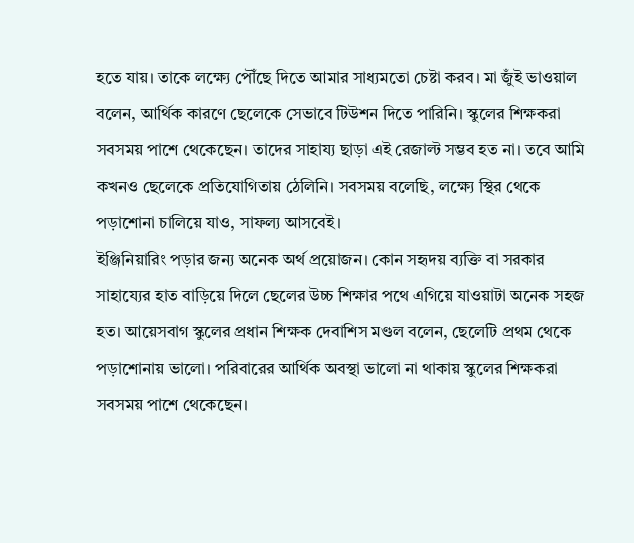হতে যায়। তাকে লক্ষ্যে পৌঁছে দিতে আমার সাধ্যমতো চেষ্টা করব। মা জুঁই ভাওয়াল বলেন, আর্থিক কারণে ছেলেকে সেভাবে টিউশন দিতে পারিনি। স্কুলের শিক্ষকরা সবসময় পাশে থেকেছেন। তাদের সাহায্য ছাড়া এই রেজাল্ট সম্ভব হত না। তবে আমি কখনও ছেলেকে প্রতিযোগিতায় ঠেলিনি। সবসময় বলেছি, লক্ষ্যে স্থির থেকে পড়াশোনা চালিয়ে যাও, সাফল্য আসবেই।
ইঞ্জিনিয়ারিং পড়ার জন্য অনেক অর্থ প্রয়োজন। কোন সহৃদয় ব্যক্তি বা সরকার সাহায্যের হাত বাড়িয়ে দিলে ছেলের উচ্চ শিক্ষার পথে এগিয়ে যাওয়াটা অনেক সহজ হত। আয়েসবাগ স্কুলের প্রধান শিক্ষক দেবাশিস মণ্ডল বলেন, ছেলেটি প্রথম থেকে পড়াশোনায় ভালো। পরিবারের আর্থিক অবস্থা ভালো না থাকায় স্কুলের শিক্ষকরা সবসময় পাশে থেকেছেন।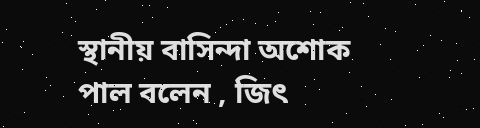স্থানীয় বাসিন্দা অশোক পাল বলেন , জিৎ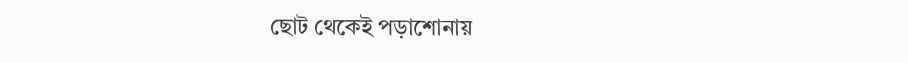ছোট থেকেই পড়াশোনায়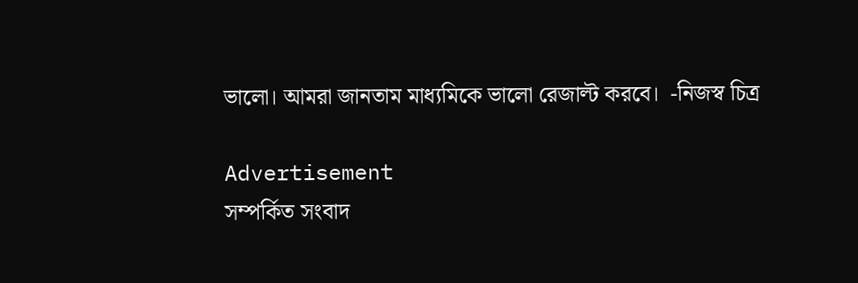ভালো। আমরা জানতাম মাধ্যমিকে ভালো রেজাল্ট করবে।  -নিজস্ব চিত্র

Advertisement
সম্পর্কিত সংবাদ